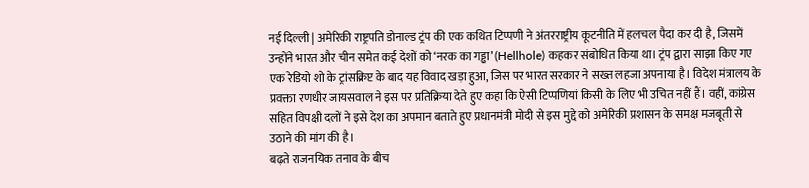नई दिल्ली | अमेरिकी राष्ट्रपति डोनाल्ड ट्रंप की एक कथित टिप्पणी ने अंतरराष्ट्रीय कूटनीति में हलचल पैदा कर दी है, जिसमें उन्होंने भारत और चीन समेत कई देशों को ‘नरक का गड्ढा’ (Hellhole) कहकर संबोधित किया था। ट्रंप द्वारा साझा किए गए एक रेडियो शो के ट्रांसक्रिप्ट के बाद यह विवाद खड़ा हुआ, जिस पर भारत सरकार ने सख्त लहजा अपनाया है। विदेश मंत्रालय के प्रवक्ता रणधीर जायसवाल ने इस पर प्रतिक्रिया देते हुए कहा कि ऐसी टिप्पणियां किसी के लिए भी उचित नहीं हैं। वहीं, कांग्रेस सहित विपक्षी दलों ने इसे देश का अपमान बताते हुए प्रधानमंत्री मोदी से इस मुद्दे को अमेरिकी प्रशासन के समक्ष मजबूती से उठाने की मांग की है।
बढ़ते राजनयिक तनाव के बीच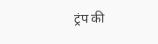ट्रंप की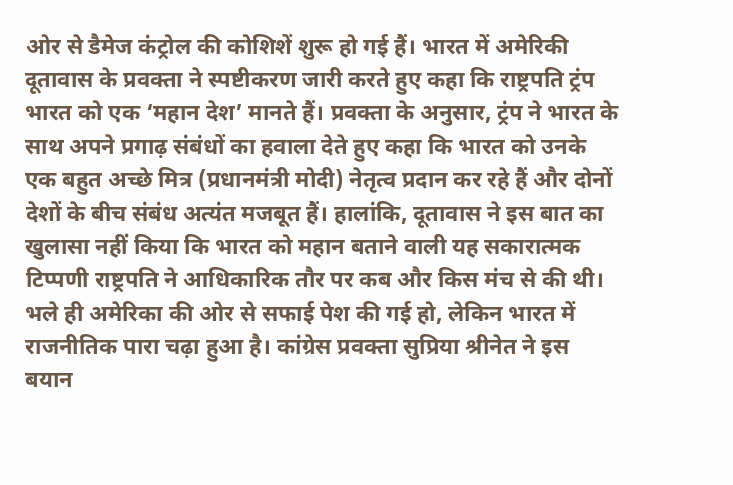ओर से डैमेज कंट्रोल की कोशिशें शुरू हो गई हैं। भारत में अमेरिकी दूतावास के प्रवक्ता ने स्पष्टीकरण जारी करते हुए कहा कि राष्ट्रपति ट्रंप भारत को एक ‘महान देश’ मानते हैं। प्रवक्ता के अनुसार, ट्रंप ने भारत के साथ अपने प्रगाढ़ संबंधों का हवाला देते हुए कहा कि भारत को उनके एक बहुत अच्छे मित्र (प्रधानमंत्री मोदी) नेतृत्व प्रदान कर रहे हैं और दोनों देशों के बीच संबंध अत्यंत मजबूत हैं। हालांकि, दूतावास ने इस बात का खुलासा नहीं किया कि भारत को महान बताने वाली यह सकारात्मक टिप्पणी राष्ट्रपति ने आधिकारिक तौर पर कब और किस मंच से की थी।
भले ही अमेरिका की ओर से सफाई पेश की गई हो, लेकिन भारत में राजनीतिक पारा चढ़ा हुआ है। कांग्रेस प्रवक्ता सुप्रिया श्रीनेत ने इस बयान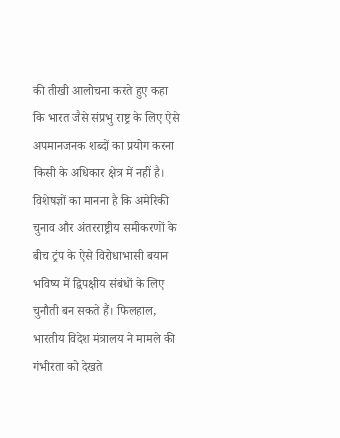की तीखी आलोचना करते हुए कहा कि भारत जैसे संप्रभु राष्ट्र के लिए ऐसे अपमानजनक शब्दों का प्रयोग करना किसी के अधिकार क्षेत्र में नहीं है। विशेषज्ञों का मानना है कि अमेरिकी चुनाव और अंतरराष्ट्रीय समीकरणों के बीच ट्रंप के ऐसे विरोधाभासी बयान भविष्य में द्विपक्षीय संबंधों के लिए चुनौती बन सकते हैं। फिलहाल, भारतीय विदेश मंत्रालय ने मामले की गंभीरता को देखते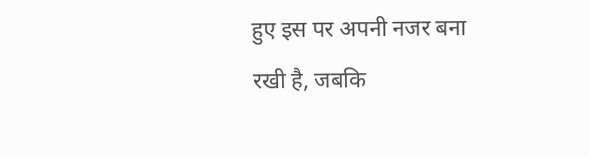हुए इस पर अपनी नजर बना रखी है, जबकि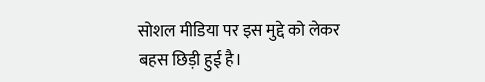सोशल मीडिया पर इस मुद्दे को लेकर बहस छिड़ी हुई है।